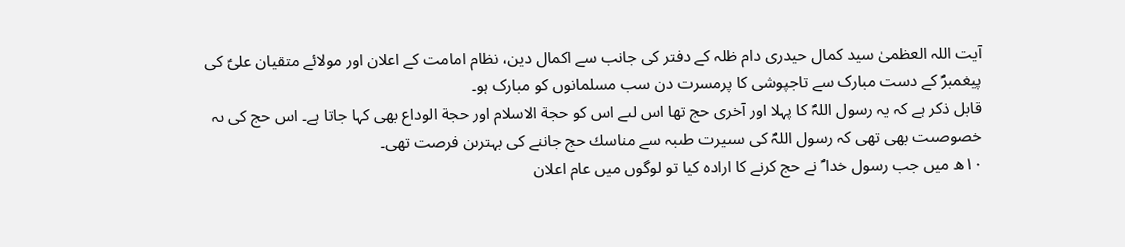آیت اللہ العظمیٰ سید کمال حیدری دام ظلہ کے دفتر کی جانب سے اکمال دین، نظام امامت کے اعلان اور مولائے متقیان علیؑ کی پیغمبرؐ کے دست مبارک سے تاجپوشی کا پرمسرت دن سب مسلمانوں کو مبارک ہو۔
قابل ذکر ہے کہ يہ رسول اللہؐ كا پہلا اور آخرى حج تھا اس لىے اس كو حجة الاسلام اور حجة الوداع بھى كہا جاتا ہے۔ اس حج كى ىہ خصوصىت بھى تھى كہ رسول اللہؐ كى سىیرت طىبہ سے مناسك حج جاننے كی بہترىن فرصت تھی۔
١٠ھ میں جب رسول خدا ؐ نے حج کرنے کا ارادہ کیا تو لوگوں میں عام اعلان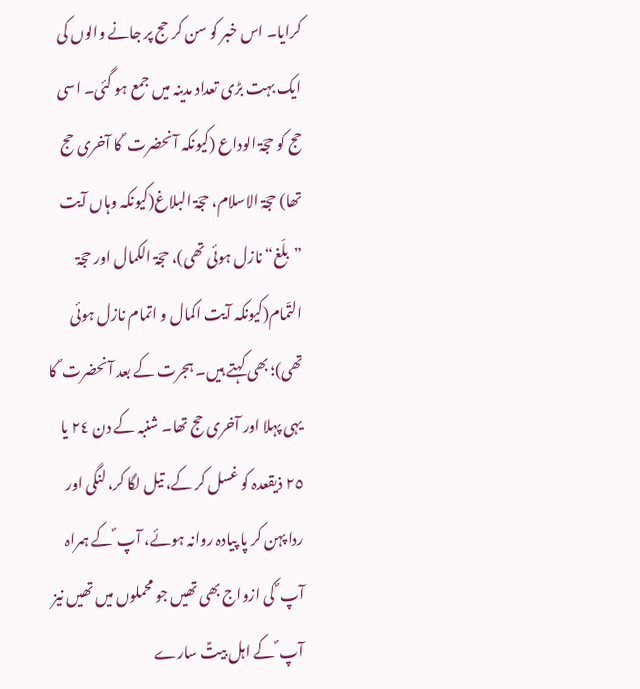کرایا۔ اس خبر کو سن کر حج پر جانے والوں کی ایک بہت بڑی تعداد مدینہ میں جمع ہو گئی۔ اسی حج کو حجّۃ الوداع (کیونکہ آنحضرت ؐ کا آخری حج تھا) حجّۃ الاسلام، حجّۃ البلاغ(کیونکہ وہاں آیت ”بلّغ“ نازل ہوئی تھی)، حجّۃ الکمال اور حجّۃ التّمام(کیونکہ آیت اکمال و اتمام نازل ہوئی تھی)؛ بھی کہتے ہیں۔ ہجرت کے بعد آنحضرت ؐ کا یہی پہلا اور آخری حج تھا۔ شنبہ کے دن ٢٤ یا ٢٥ ذیقعدہ کو غسل کر کے، تیل لگا کر، لنگی اور ردا پہن کر پا پیادہ روانہ ہوئے، آپ ؐ کے ہمراہ آپ ؐ کی ازواج بھی تھیں جو محملوں میں تھیں نیز آپ ؐ کے اہل بیتؑ سارے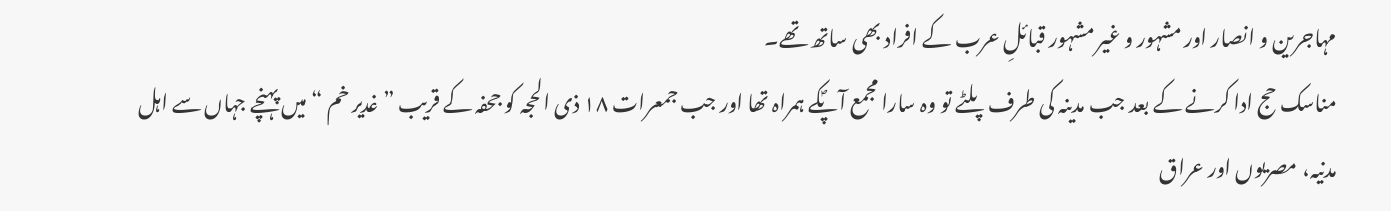مہاجرین و انصار اور مشہور و غیر مشہور قبائلِ عرب کے افراد بھی ساتھ تھے۔
مناسک حج ادا کرنے کے بعد جب مدینہ کی طرف پلٹے تو وہ سارا مجمع آپؐکے ہمراہ تھا اور جب جمعرات ١٨ ذی الحجہ کو جحفہ کے قریب ”غدیر خم “ میں پہنچے جہاں سے اہل مدنیہ، مصریوں اور عراق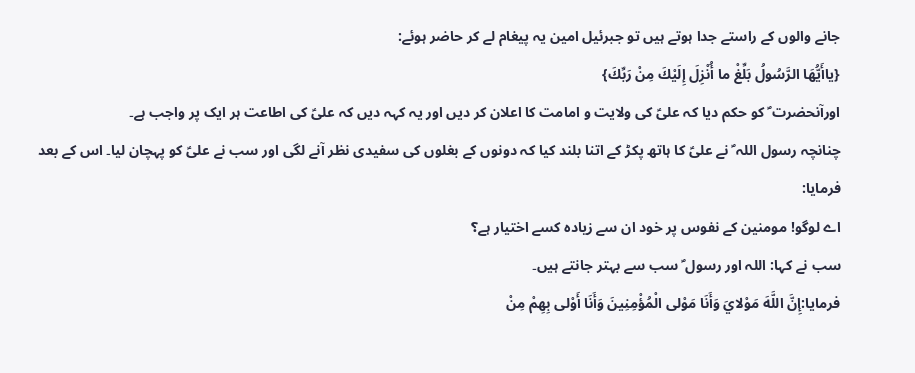جانے والوں کے راستے جدا ہوتے ہیں تو جبرئیل امین یہ پیغام لے کر حاضر ہوئے:
{ياأَيُّهَا الرَّسُولُ بَلِّغْ ما أُنْزِلَ إِلَيْكَ مِنْ رَبِّكَ}
اورآنحضرت ؐ کو حکم دیا کہ علیؑ کی ولایت و امامت کا اعلان کر دیں اور یہ کہہ دیں کہ علیؑ کی اطاعت ہر ایک پر واجب ہے۔
چنانچہ رسول اللہ ؐ نے علیؑ کا ہاتھ پکڑ کے اتنا بلند کیا کہ دونوں کے بغلوں کی سفیدی نظر آنے لگی اور سب نے علیؑ کو پہچان لیا۔ اس کے بعد فرمایا:
اے لوگو! مومنین کے نفوس پر خود ان سے زیادہ کسے اختیار ہے؟
سب نے کہا: اللہ اور رسول ؐ سب سے بہتر جانتے ہیں۔
فرمایا:إِنَّ اللَّهَ مَوْلايَ وَأَنَا مَوْلى الْمُؤْمِنِينَ وَأَنَا أَوْلى بِهِمْ مِنْ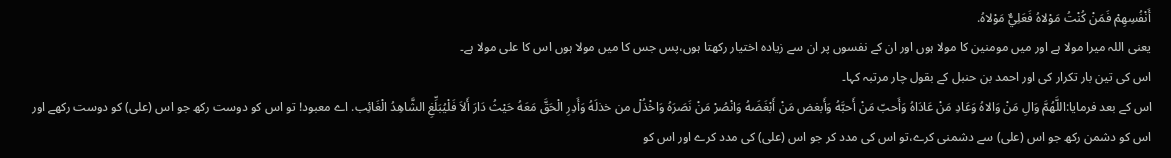أَنْفُسِهِمْ فَمَنْ كُنْتُ مَوْلاهُ فَعَلِيٌّ مَوْلاهُ.
یعنی اللہ میرا مولا ہے اور میں مومنین کا مولا ہوں اور ان کے نفسوں پر ان سے زیادہ اختیار رکھتا ہوں،پس جس کا میں مولا ہوں اس کا علی مولا ہے۔
اس کی تین بار تکرار کی اور احمد بن حنبل کے بقول چار مرتبہ کہا۔
اس کے بعد فرمایا:اللَّهُمَّ وَالِ مَنْ وَالاهُ وَعَادِ مَنْ عَادَاهُ وَأَحبّ مَنْ أَحبَّهُ وَأَبغض مَنْ أَبْغَضَهُ وَانْصُرْ مَنْ نَصَرَهُ وَاخْذُلْ من خذلَهُ وَأَدِرِ الْحَقَّ مَعَهُ حَيْثُ دَارَ أَلاَ فَلْيُبَلِّغِ الشَّاهِدُ الْغَائِب. اے معبود! تو اس کو دوست رکھ جو اس (علی) کو دوست رکھے اور اس کو دشمن رکھ جو اس (علی) سے دشمنی کرے،تو اس کی مدد کر جو اس (علی) کی مدد کرے اور اس کو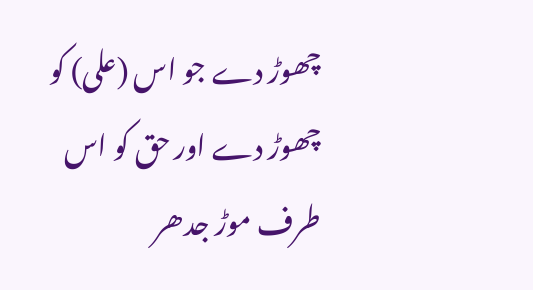چھوڑ دے جو اس (علی) کو چھوڑ دے اور حق کو اس طرف موڑ جدھر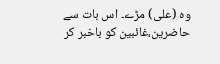وہ (علی) مڑے۔ اس بات سے حاضرین،غائبین کو باخبر کر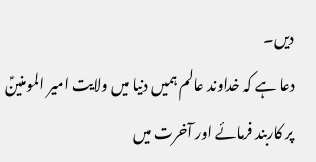دیں۔
دعا ہے کہ خداوند عالم ہمیں دنیا میں ولایت امیر المومنینؑ پر کاربند فرمائے اور آخرت میں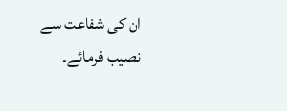ان کی شفاعت سے نصیب فرمائے۔